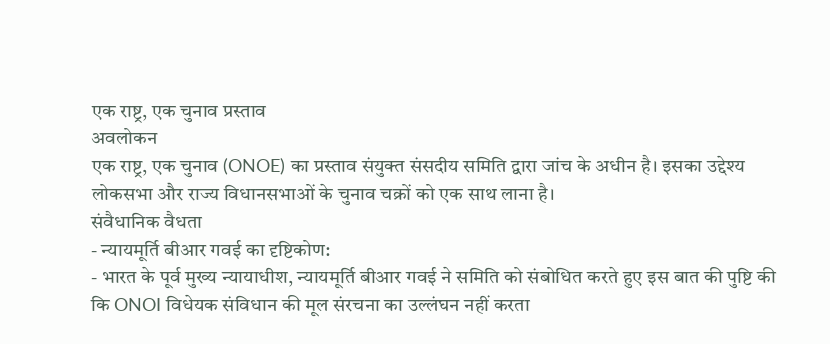एक राष्ट्र, एक चुनाव प्रस्ताव
अवलोकन
एक राष्ट्र, एक चुनाव (ONOE) का प्रस्ताव संयुक्त संसदीय समिति द्वारा जांच के अधीन है। इसका उद्देश्य लोकसभा और राज्य विधानसभाओं के चुनाव चक्रों को एक साथ लाना है।
संवैधानिक वैधता
- न्यायमूर्ति बीआर गवई का दृष्टिकोण:
- भारत के पूर्व मुख्य न्यायाधीश, न्यायमूर्ति बीआर गवई ने समिति को संबोधित करते हुए इस बात की पुष्टि की कि ONOI विधेयक संविधान की मूल संरचना का उल्लंघन नहीं करता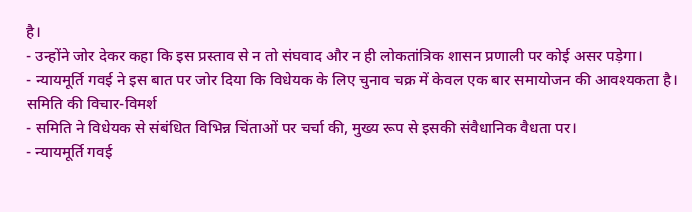है।
- उन्होंने जोर देकर कहा कि इस प्रस्ताव से न तो संघवाद और न ही लोकतांत्रिक शासन प्रणाली पर कोई असर पड़ेगा।
- न्यायमूर्ति गवई ने इस बात पर जोर दिया कि विधेयक के लिए चुनाव चक्र में केवल एक बार समायोजन की आवश्यकता है।
समिति की विचार-विमर्श
- समिति ने विधेयक से संबंधित विभिन्न चिंताओं पर चर्चा की, मुख्य रूप से इसकी संवैधानिक वैधता पर।
- न्यायमूर्ति गवई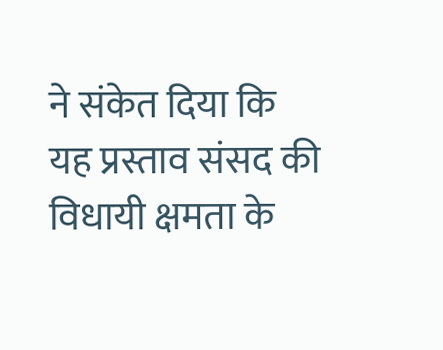ने संकेत दिया कि यह प्रस्ताव संसद की विधायी क्षमता के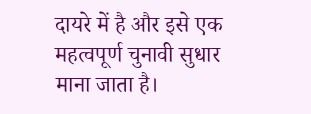दायरे में है और इसे एक महत्वपूर्ण चुनावी सुधार माना जाता है।